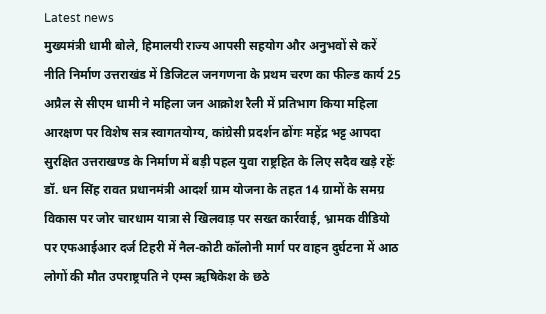Latest news
मुख्यमंत्री धामी बोले, हिमालयी राज्य आपसी सहयोग और अनुभवों से करें नीति निर्माण उत्तराखंड में डिजिटल जनगणना के प्रथम चरण का फील्ड कार्य 25 अप्रैल से सीएम धामी ने महिला जन आक्रोश रैली में प्रतिभाग किया महिला आरक्षण पर विशेष सत्र स्वागतयोग्य, कांग्रेसी प्रदर्शन ढोंगः महेंद्र भट्ट आपदा सुरक्षित उत्तराखण्ड के निर्माण में बड़ी पहल युवा राष्ट्रहित के लिए सदैव खड़े रहेंः डॉ. धन सिंह रावत प्रधानमंत्री आदर्श ग्राम योजना के तहत 14 ग्रामों के समग्र विकास पर जोर चारधाम यात्रा से खिलवाड़ पर सख्त कार्रवाई, भ्रामक वीडियो पर एफआईआर दर्ज टिहरी में नैल-कोटी कॉलोनी मार्ग पर वाहन दुर्घटना में आठ लोगों की मौत उपराष्ट्रपति ने एम्स ऋषिकेश के छठे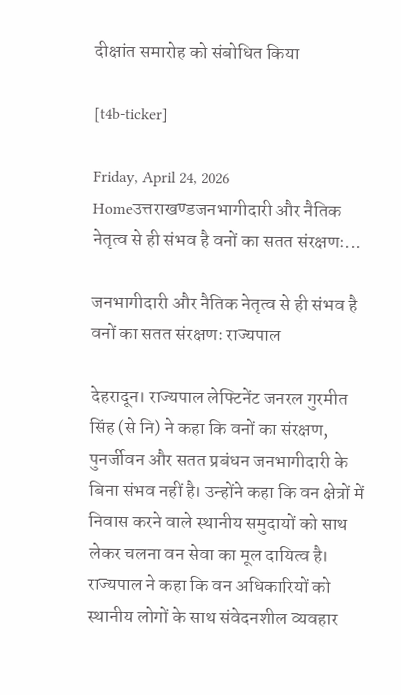दीक्षांत समारोह को संबोधित किया

[t4b-ticker]

Friday, April 24, 2026
Homeउत्तराखण्डजनभागीदारी और नैतिक नेतृत्व से ही संभव है वनों का सतत संरक्षणः...

जनभागीदारी और नैतिक नेतृत्व से ही संभव है वनों का सतत संरक्षणः राज्यपाल

देहरादून। राज्यपाल लेफ्टिनेंट जनरल गुरमीत सिंह (से नि) ने कहा कि वनों का संरक्षण, पुनर्जीवन और सतत प्रबंधन जनभागीदारी के बिना संभव नहीं है। उन्होंने कहा कि वन क्षेत्रों में निवास करने वाले स्थानीय समुदायों को साथ लेकर चलना वन सेवा का मूल दायित्व है। राज्यपाल ने कहा कि वन अधिकारियों को स्थानीय लोगों के साथ संवेदनशील व्यवहार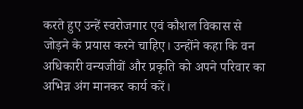करते हुए उन्हें स्वरोजगार एवं कौशल विकास से जोड़ने के प्रयास करने चाहिए। उन्होंने कहा कि वन अधिकारी वन्यजीवों और प्रकृति को अपने परिवार का अभिन्न अंग मानकर कार्य करें।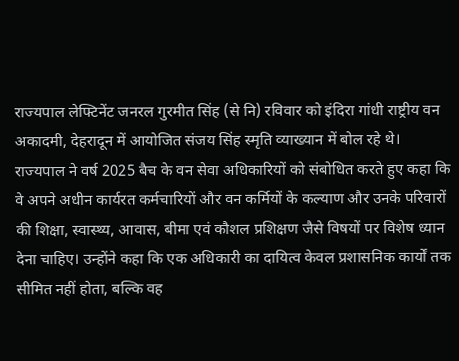राज्यपाल लेफ्टिनेंट जनरल गुरमीत सिंह (से नि) रविवार को इंदिरा गांधी राष्ट्रीय वन अकादमी, देहरादून में आयोजित संजय सिंह स्मृति व्याख्यान में बोल रहे थे। राज्यपाल ने वर्ष 2025 बैच के वन सेवा अधिकारियों को संबोधित करते हुए कहा कि वे अपने अधीन कार्यरत कर्मचारियों और वन कर्मियों के कल्याण और उनके परिवारों की शिक्षा, स्वास्थ्य, आवास, बीमा एवं कौशल प्रशिक्षण जैसे विषयों पर विशेष ध्यान देना चाहिए। उन्होंने कहा कि एक अधिकारी का दायित्व केवल प्रशासनिक कार्यों तक सीमित नहीं होता, बल्कि वह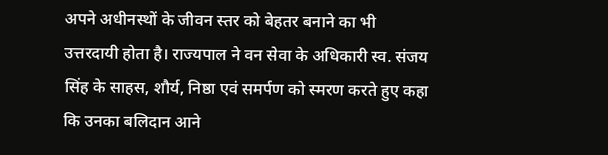अपने अधीनस्थों के जीवन स्तर को बेहतर बनाने का भी उत्तरदायी होता है। राज्यपाल ने वन सेवा के अधिकारी स्व. संजय सिंह के साहस, शौर्य, निष्ठा एवं समर्पण को स्मरण करते हुए कहा कि उनका बलिदान आने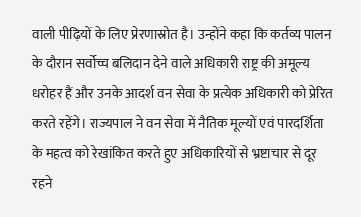वाली पीढ़ियों के लिए प्रेरणास्रोत है। उन्होंने कहा कि कर्तव्य पालन के दौरान सर्वोच्च बलिदान देने वाले अधिकारी राष्ट्र की अमूल्य धरोहर हैं और उनके आदर्श वन सेवा के प्रत्येक अधिकारी को प्रेरित करते रहेंगे। राज्यपाल ने वन सेवा में नैतिक मूल्यों एवं पारदर्शिता के महत्व को रेखांकित करते हुए अधिकारियों से भ्रष्टाचार से दूर रहने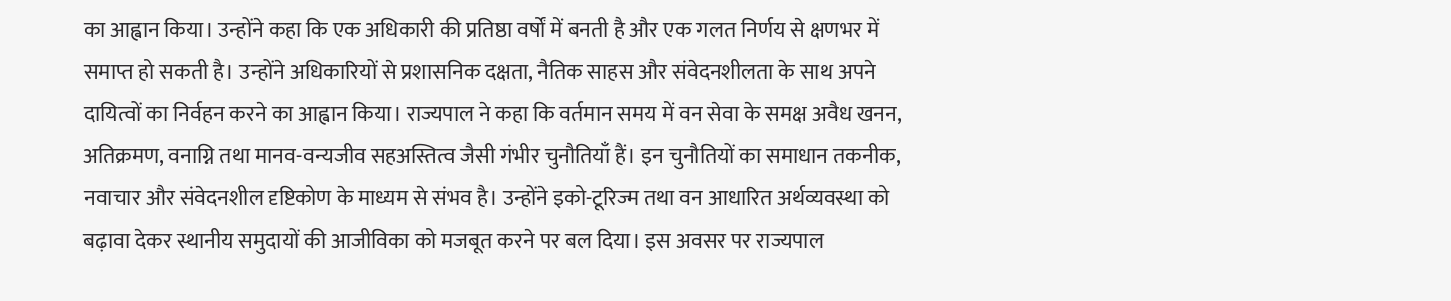का आह्वान किया। उन्होंने कहा कि एक अधिकारी की प्रतिष्ठा वर्षों में बनती है और एक गलत निर्णय से क्षणभर में समाप्त हो सकती है। उन्होंने अधिकारियों से प्रशासनिक दक्षता, नैतिक साहस और संवेदनशीलता के साथ अपने दायित्वों का निर्वहन करने का आह्वान किया। राज्यपाल ने कहा कि वर्तमान समय में वन सेवा के समक्ष अवैध खनन, अतिक्रमण, वनाग्नि तथा मानव-वन्यजीव सहअस्तित्व जैसी गंभीर चुनौतियाँ हैं। इन चुनौतियों का समाधान तकनीक, नवाचार और संवेदनशील दृष्टिकोण के माध्यम से संभव है। उन्होंने इको-टूरिज्म तथा वन आधारित अर्थव्यवस्था को बढ़ावा देकर स्थानीय समुदायों की आजीविका को मजबूत करने पर बल दिया। इस अवसर पर राज्यपाल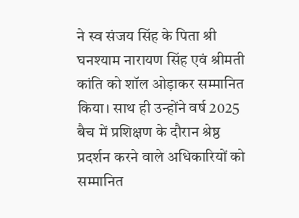ने स्व संजय सिंह के पिता श्री घनश्याम नारायण सिंह एवं श्रीमती कांति को शॉल ओड़ाकर सम्मानित किया। साथ ही उन्होंने वर्ष 2025 बैच में प्रशिक्षण के दौरान श्रेष्ठ प्रदर्शन करने वाले अधिकारियों को सम्मानित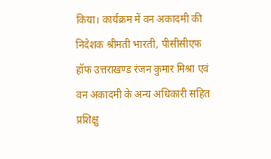किया। कार्यक्रम में वन अकादमी की निदेशक श्रीमती भारती, पीसीसीएफ हॉफ उत्तराखण्ड रंजन कुमार मिश्रा एवं वन अकादमी के अन्य अधिकारी सहित प्रशिक्षु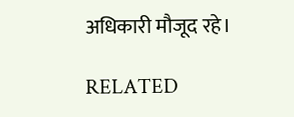अधिकारी मौजूद रहे।

RELATED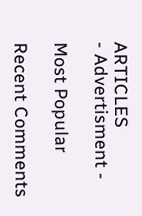ARTICLES
- Advertisment -

Most Popular

Recent Comments